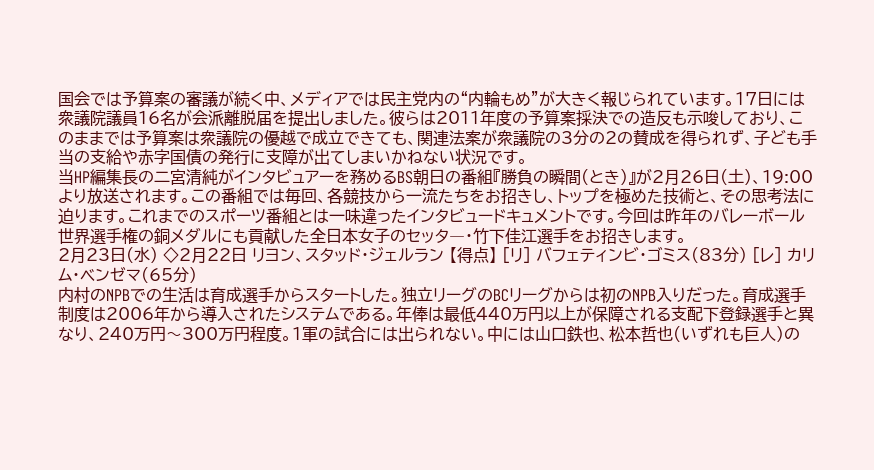国会では予算案の審議が続く中、メディアでは民主党内の“内輪もめ”が大きく報じられています。17日には衆議院議員16名が会派離脱届を提出しました。彼らは2011年度の予算案採決での造反も示唆しており、このままでは予算案は衆議院の優越で成立できても、関連法案が衆議院の3分の2の賛成を得られず、子ども手当の支給や赤字国債の発行に支障が出てしまいかねない状況です。
当HP編集長の二宮清純がインタビュアーを務めるBS朝日の番組『勝負の瞬間(とき)』が2月26日(土)、19:00より放送されます。この番組では毎回、各競技から一流たちをお招きし、トップを極めた技術と、その思考法に迫ります。これまでのスポーツ番組とは一味違ったインタビュードキュメントです。今回は昨年のバレーボール世界選手権の銅メダルにも貢献した全日本女子のセッタ―・竹下佳江選手をお招きします。
2月23日(水) ◇2月22日 リヨン、スタッド・ジェルラン 【得点】 [リ] バフェティンビ・ゴミス(83分) [レ] カリム・ベンゼマ(65分)
内村のNPBでの生活は育成選手からスタートした。独立リーグのBCリーグからは初のNPB入りだった。育成選手制度は2006年から導入されたシステムである。年俸は最低440万円以上が保障される支配下登録選手と異なり、240万円〜300万円程度。1軍の試合には出られない。中には山口鉄也、松本哲也(いずれも巨人)の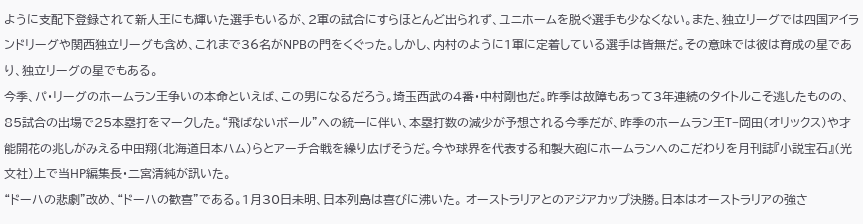ように支配下登録されて新人王にも輝いた選手もいるが、2軍の試合にすらほとんど出られず、ユニホームを脱ぐ選手も少なくない。また、独立リーグでは四国アイランドリーグや関西独立リーグも含め、これまで36名がNPBの門をくぐった。しかし、内村のように1軍に定着している選手は皆無だ。その意味では彼は育成の星であり、独立リーグの星でもある。
今季、パ・リーグのホームラン王争いの本命といえば、この男になるだろう。埼玉西武の4番・中村剛也だ。昨季は故障もあって3年連続のタイトルこそ逃したものの、85試合の出場で25本塁打をマークした。“飛ばないボール”への統一に伴い、本塁打数の減少が予想される今季だが、昨季のホームラン王T−岡田(オリックス)や才能開花の兆しがみえる中田翔(北海道日本ハム)らとアーチ合戦を繰り広げそうだ。今や球界を代表する和製大砲にホームランへのこだわりを月刊誌『小説宝石』(光文社)上で当HP編集長・二宮清純が訊いた。
“ドーハの悲劇”改め、“ドーハの歓喜”である。1月30日未明、日本列島は喜びに沸いた。 オーストラリアとのアジアカップ決勝。日本はオーストラリアの強さ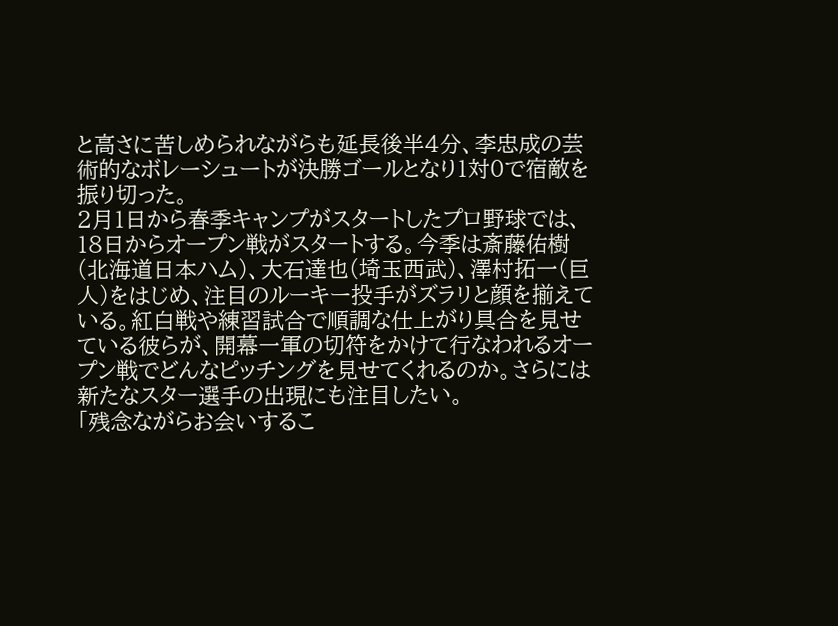と高さに苦しめられながらも延長後半4分、李忠成の芸術的なボレーシュートが決勝ゴールとなり1対0で宿敵を振り切った。
2月1日から春季キャンプがスタートしたプロ野球では、18日からオープン戦がスタートする。今季は斎藤佑樹(北海道日本ハム)、大石達也(埼玉西武)、澤村拓一(巨人)をはじめ、注目のルーキー投手がズラリと顔を揃えている。紅白戦や練習試合で順調な仕上がり具合を見せている彼らが、開幕一軍の切符をかけて行なわれるオープン戦でどんなピッチングを見せてくれるのか。さらには新たなスター選手の出現にも注目したい。
「残念ながらお会いするこ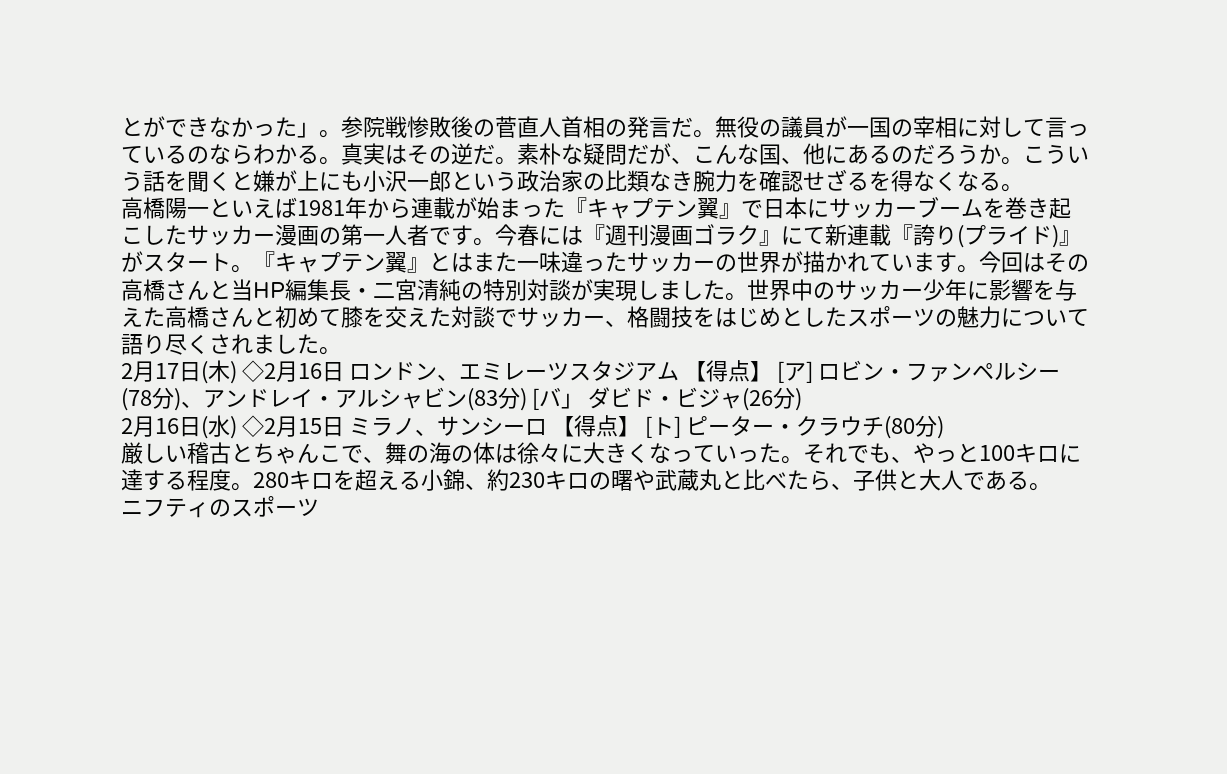とができなかった」。参院戦惨敗後の菅直人首相の発言だ。無役の議員が一国の宰相に対して言っているのならわかる。真実はその逆だ。素朴な疑問だが、こんな国、他にあるのだろうか。こういう話を聞くと嫌が上にも小沢一郎という政治家の比類なき腕力を確認せざるを得なくなる。
高橋陽一といえば1981年から連載が始まった『キャプテン翼』で日本にサッカーブームを巻き起こしたサッカー漫画の第一人者です。今春には『週刊漫画ゴラク』にて新連載『誇り(プライド)』がスタート。『キャプテン翼』とはまた一味違ったサッカーの世界が描かれています。今回はその高橋さんと当HP編集長・二宮清純の特別対談が実現しました。世界中のサッカー少年に影響を与えた高橋さんと初めて膝を交えた対談でサッカー、格闘技をはじめとしたスポーツの魅力について語り尽くされました。
2月17日(木) ◇2月16日 ロンドン、エミレーツスタジアム 【得点】 [ア] ロビン・ファンペルシー(78分)、アンドレイ・アルシャビン(83分) [バ」 ダビド・ビジャ(26分)
2月16日(水) ◇2月15日 ミラノ、サンシーロ 【得点】 [ト] ピーター・クラウチ(80分)
厳しい稽古とちゃんこで、舞の海の体は徐々に大きくなっていった。それでも、やっと100キロに達する程度。280キロを超える小錦、約230キロの曙や武蔵丸と比べたら、子供と大人である。
ニフティのスポーツ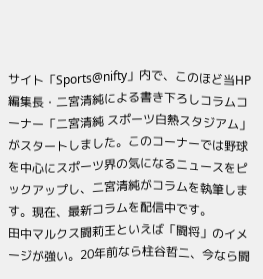サイト「Sports@nifty」内で、このほど当HP編集長・二宮清純による書き下ろしコラムコーナー「二宮清純 スポーツ白熱スタジアム」がスタートしました。このコーナーでは野球を中心にスポーツ界の気になるニュースをピックアップし、二宮清純がコラムを執筆します。現在、最新コラムを配信中です。
田中マルクス闘莉王といえば「闘将」のイメージが強い。20年前なら柱谷哲二、今なら闘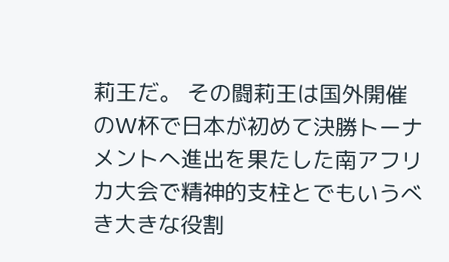莉王だ。 その闘莉王は国外開催のW杯で日本が初めて決勝トーナメントへ進出を果たした南アフリカ大会で精神的支柱とでもいうべき大きな役割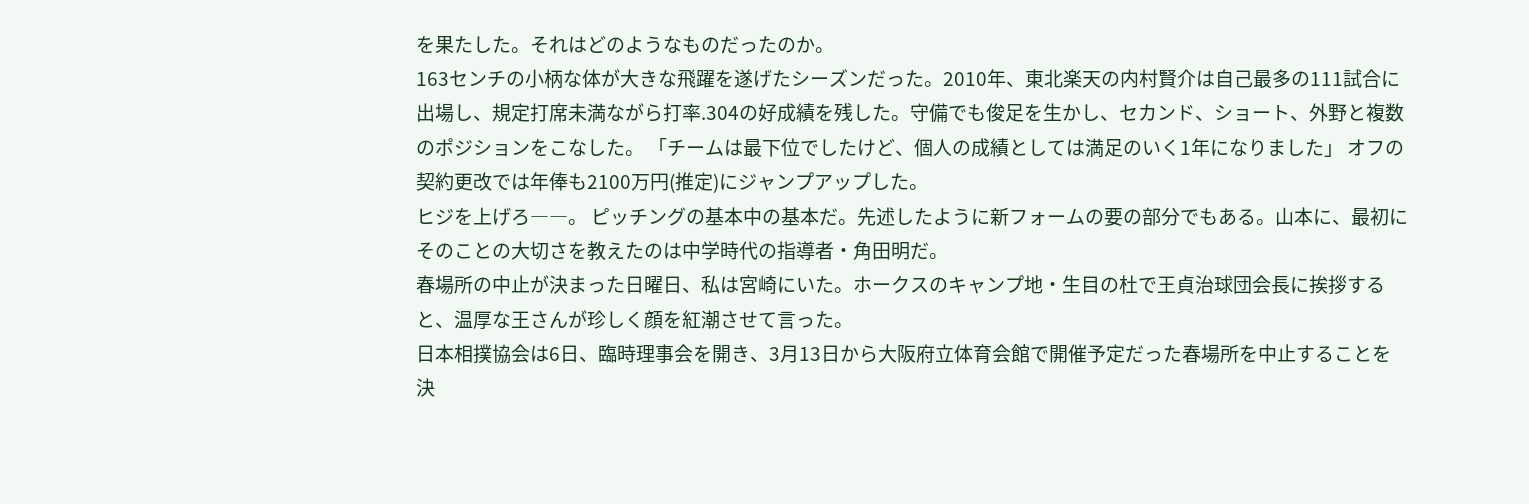を果たした。それはどのようなものだったのか。
163センチの小柄な体が大きな飛躍を遂げたシーズンだった。2010年、東北楽天の内村賢介は自己最多の111試合に出場し、規定打席未満ながら打率.304の好成績を残した。守備でも俊足を生かし、セカンド、ショート、外野と複数のポジションをこなした。 「チームは最下位でしたけど、個人の成績としては満足のいく1年になりました」 オフの契約更改では年俸も2100万円(推定)にジャンプアップした。
ヒジを上げろ――。 ピッチングの基本中の基本だ。先述したように新フォームの要の部分でもある。山本に、最初にそのことの大切さを教えたのは中学時代の指導者・角田明だ。
春場所の中止が決まった日曜日、私は宮崎にいた。ホークスのキャンプ地・生目の杜で王貞治球団会長に挨拶すると、温厚な王さんが珍しく顔を紅潮させて言った。
日本相撲協会は6日、臨時理事会を開き、3月13日から大阪府立体育会館で開催予定だった春場所を中止することを決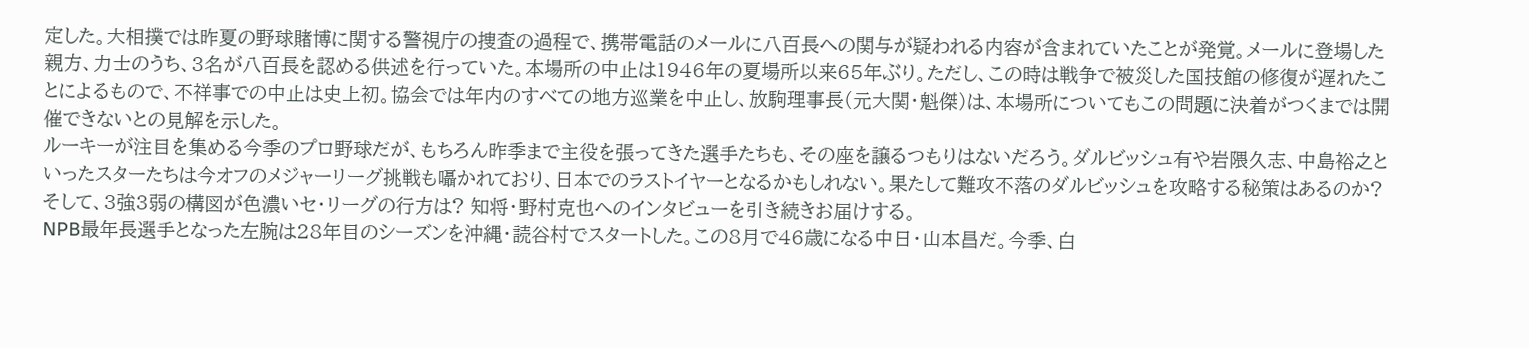定した。大相撲では昨夏の野球賭博に関する警視庁の捜査の過程で、携帯電話のメールに八百長への関与が疑われる内容が含まれていたことが発覚。メールに登場した親方、力士のうち、3名が八百長を認める供述を行っていた。本場所の中止は1946年の夏場所以来65年ぶり。ただし、この時は戦争で被災した国技館の修復が遅れたことによるもので、不祥事での中止は史上初。協会では年内のすべての地方巡業を中止し、放駒理事長(元大関・魁傑)は、本場所についてもこの問題に決着がつくまでは開催できないとの見解を示した。
ルーキーが注目を集める今季のプロ野球だが、もちろん昨季まで主役を張ってきた選手たちも、その座を譲るつもりはないだろう。ダルビッシュ有や岩隈久志、中島裕之といったスターたちは今オフのメジャーリーグ挑戦も囁かれており、日本でのラストイヤーとなるかもしれない。果たして難攻不落のダルビッシュを攻略する秘策はあるのか? そして、3強3弱の構図が色濃いセ・リーグの行方は? 知将・野村克也へのインタビューを引き続きお届けする。
NPB最年長選手となった左腕は28年目のシーズンを沖縄・読谷村でスタートした。この8月で46歳になる中日・山本昌だ。今季、白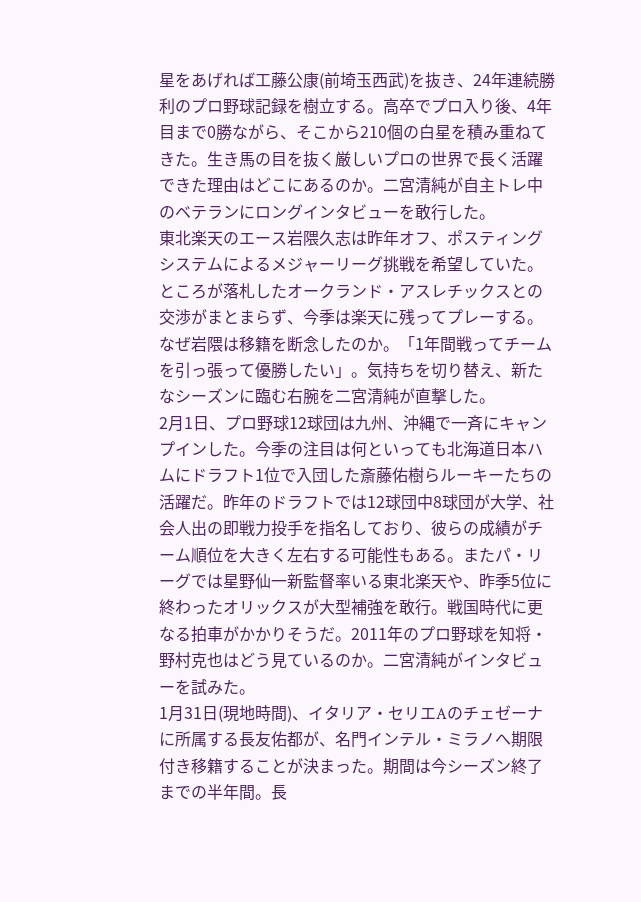星をあげれば工藤公康(前埼玉西武)を抜き、24年連続勝利のプロ野球記録を樹立する。高卒でプロ入り後、4年目まで0勝ながら、そこから210個の白星を積み重ねてきた。生き馬の目を抜く厳しいプロの世界で長く活躍できた理由はどこにあるのか。二宮清純が自主トレ中のベテランにロングインタビューを敢行した。
東北楽天のエース岩隈久志は昨年オフ、ポスティングシステムによるメジャーリーグ挑戦を希望していた。ところが落札したオークランド・アスレチックスとの交渉がまとまらず、今季は楽天に残ってプレーする。なぜ岩隈は移籍を断念したのか。「1年間戦ってチームを引っ張って優勝したい」。気持ちを切り替え、新たなシーズンに臨む右腕を二宮清純が直撃した。
2月1日、プロ野球12球団は九州、沖縄で一斉にキャンプインした。今季の注目は何といっても北海道日本ハムにドラフト1位で入団した斎藤佑樹らルーキーたちの活躍だ。昨年のドラフトでは12球団中8球団が大学、社会人出の即戦力投手を指名しており、彼らの成績がチーム順位を大きく左右する可能性もある。またパ・リーグでは星野仙一新監督率いる東北楽天や、昨季5位に終わったオリックスが大型補強を敢行。戦国時代に更なる拍車がかかりそうだ。2011年のプロ野球を知将・野村克也はどう見ているのか。二宮清純がインタビューを試みた。
1月31日(現地時間)、イタリア・セリエAのチェゼーナに所属する長友佑都が、名門インテル・ミラノへ期限付き移籍することが決まった。期間は今シーズン終了までの半年間。長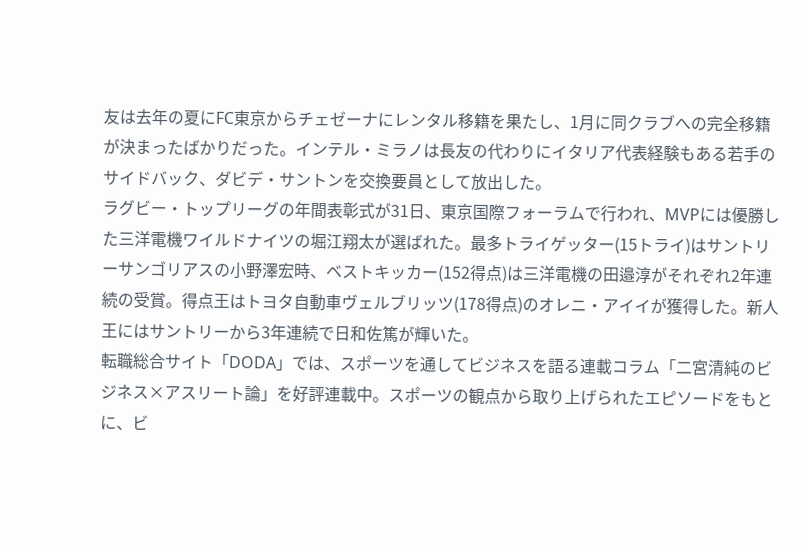友は去年の夏にFC東京からチェゼーナにレンタル移籍を果たし、1月に同クラブへの完全移籍が決まったばかりだった。インテル・ミラノは長友の代わりにイタリア代表経験もある若手のサイドバック、ダビデ・サントンを交換要員として放出した。
ラグビー・トップリーグの年間表彰式が31日、東京国際フォーラムで行われ、MVPには優勝した三洋電機ワイルドナイツの堀江翔太が選ばれた。最多トライゲッター(15トライ)はサントリーサンゴリアスの小野澤宏時、ベストキッカー(152得点)は三洋電機の田邉淳がそれぞれ2年連続の受賞。得点王はトヨタ自動車ヴェルブリッツ(178得点)のオレニ・アイイが獲得した。新人王にはサントリーから3年連続で日和佐篤が輝いた。
転職総合サイト「DODA」では、スポーツを通してビジネスを語る連載コラム「二宮清純のビジネス×アスリート論」を好評連載中。スポーツの観点から取り上げられたエピソードをもとに、ビ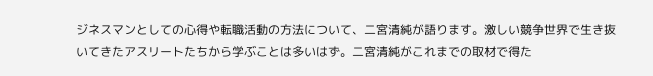ジネスマンとしての心得や転職活動の方法について、二宮清純が語ります。激しい競争世界で生き抜いてきたアスリートたちから学ぶことは多いはず。二宮清純がこれまでの取材で得た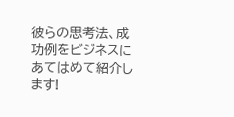彼らの思考法、成功例をビジネスにあてはめて紹介します!